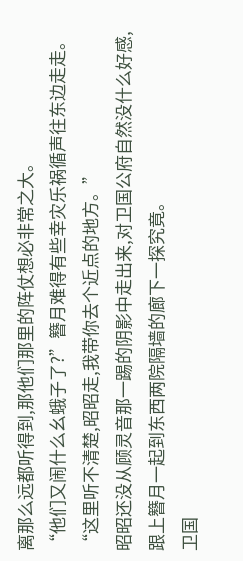离那么远都听得到,那他们那里的阵仗想必非常之大。
“他们又闹什么幺蛾子了?”簪月难得有些幸灾乐祸循声往东边走走。
“这里听不清楚,昭昭走,我带你去个近点的地方。”
昭昭还没从顾灵音那一踢的阴影中走出来,对卫国公府自然没什么好感,跟上簪月一起到东西两院隔墙的廊下一探究竟。
卫国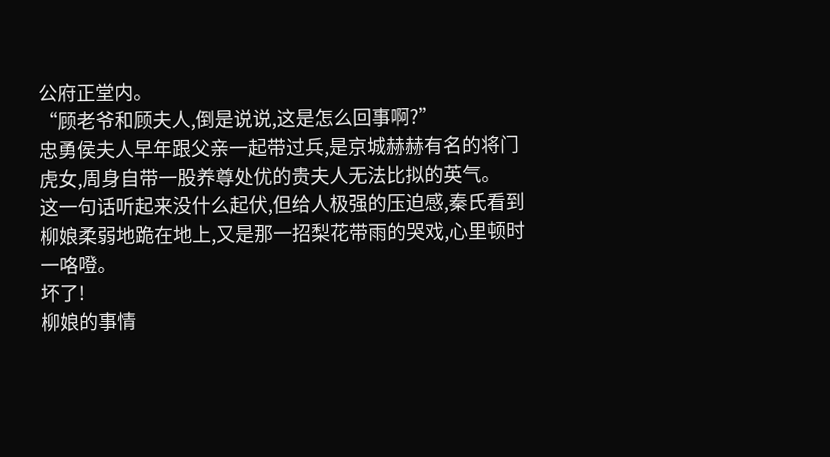公府正堂内。
“顾老爷和顾夫人,倒是说说,这是怎么回事啊?”
忠勇侯夫人早年跟父亲一起带过兵,是京城赫赫有名的将门虎女,周身自带一股养尊处优的贵夫人无法比拟的英气。
这一句话听起来没什么起伏,但给人极强的压迫感,秦氏看到柳娘柔弱地跪在地上,又是那一招梨花带雨的哭戏,心里顿时一咯噔。
坏了!
柳娘的事情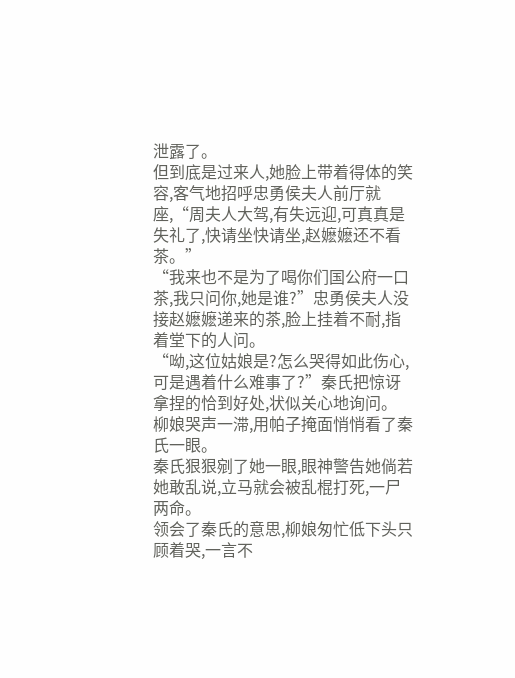泄露了。
但到底是过来人,她脸上带着得体的笑容,客气地招呼忠勇侯夫人前厅就座,“周夫人大驾,有失远迎,可真真是失礼了,快请坐快请坐,赵嬷嬷还不看茶。”
“我来也不是为了喝你们国公府一口茶,我只问你,她是谁?”忠勇侯夫人没接赵嬷嬷递来的茶,脸上挂着不耐,指着堂下的人问。
“呦,这位姑娘是?怎么哭得如此伤心,可是遇着什么难事了?”秦氏把惊讶拿捏的恰到好处,状似关心地询问。
柳娘哭声一滞,用帕子掩面悄悄看了秦氏一眼。
秦氏狠狠剜了她一眼,眼神警告她倘若她敢乱说,立马就会被乱棍打死,一尸两命。
领会了秦氏的意思,柳娘匆忙低下头只顾着哭,一言不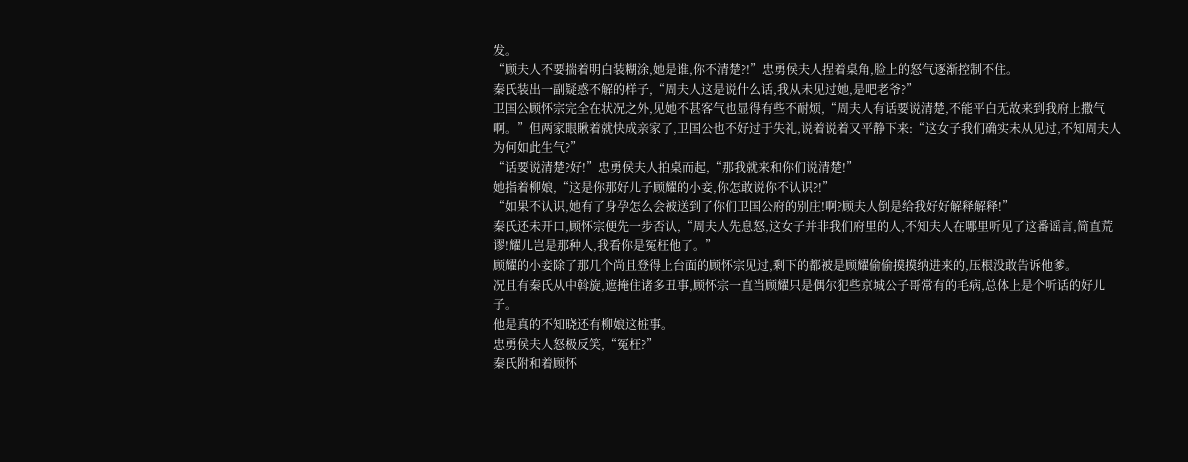发。
“顾夫人不要揣着明白装糊涂,她是谁,你不清楚?!”忠勇侯夫人捏着桌角,脸上的怒气逐渐控制不住。
秦氏装出一副疑惑不解的样子,“周夫人这是说什么话,我从未见过她,是吧老爷?”
卫国公顾怀宗完全在状况之外,见她不甚客气也显得有些不耐烦,“周夫人有话要说清楚,不能平白无故来到我府上撒气啊。”但两家眼瞅着就快成亲家了,卫国公也不好过于失礼,说着说着又平静下来:“这女子我们确实未从见过,不知周夫人为何如此生气?”
“话要说清楚?好!”忠勇侯夫人拍桌而起,“那我就来和你们说清楚!”
她指着柳娘,“这是你那好儿子顾耀的小妾,你怎敢说你不认识?!”
“如果不认识,她有了身孕怎么会被送到了你们卫国公府的别庄!啊?顾夫人倒是给我好好解释解释!”
秦氏还未开口,顾怀宗便先一步否认,“周夫人先息怒,这女子并非我们府里的人,不知夫人在哪里听见了这番谣言,简直荒谬!耀儿岂是那种人,我看你是冤枉他了。”
顾耀的小妾除了那几个尚且登得上台面的顾怀宗见过,剩下的都被是顾耀偷偷摸摸纳进来的,压根没敢告诉他爹。
况且有秦氏从中斡旋,遮掩住诸多丑事,顾怀宗一直当顾耀只是偶尔犯些京城公子哥常有的毛病,总体上是个听话的好儿子。
他是真的不知晓还有柳娘这桩事。
忠勇侯夫人怒极反笑,“冤枉?”
秦氏附和着顾怀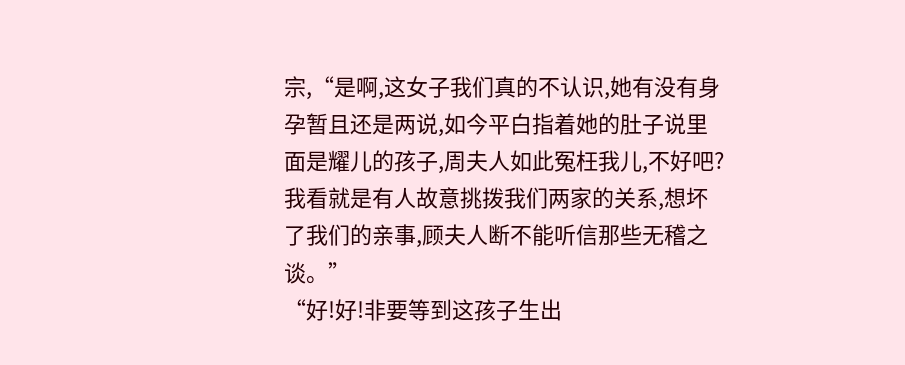宗,“是啊,这女子我们真的不认识,她有没有身孕暂且还是两说,如今平白指着她的肚子说里面是耀儿的孩子,周夫人如此冤枉我儿,不好吧?我看就是有人故意挑拨我们两家的关系,想坏了我们的亲事,顾夫人断不能听信那些无稽之谈。”
“好!好!非要等到这孩子生出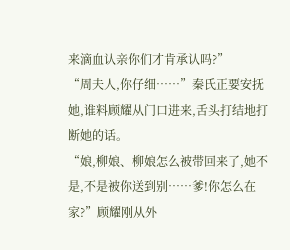来滴血认亲你们才肯承认吗?”
“周夫人,你仔细……”秦氏正要安抚她,谁料顾耀从门口进来,舌头打结地打断她的话。
“娘,柳娘、柳娘怎么被带回来了,她不是,不是被你送到别……爹!你怎么在家?”顾耀刚从外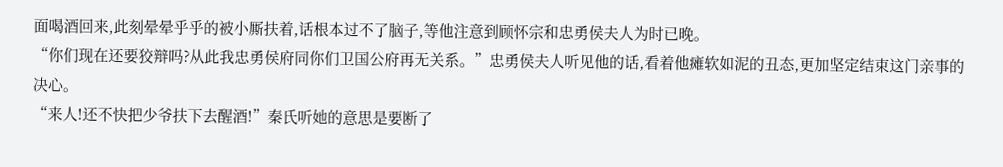面喝酒回来,此刻晕晕乎乎的被小厮扶着,话根本过不了脑子,等他注意到顾怀宗和忠勇侯夫人为时已晚。
“你们现在还要狡辩吗?从此我忠勇侯府同你们卫国公府再无关系。”忠勇侯夫人听见他的话,看着他瘫软如泥的丑态,更加坚定结束这门亲事的决心。
“来人!还不快把少爷扶下去醒酒!”秦氏听她的意思是要断了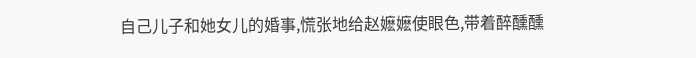自己儿子和她女儿的婚事,慌张地给赵嬷嬷使眼色,带着醉醺醺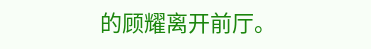的顾耀离开前厅。